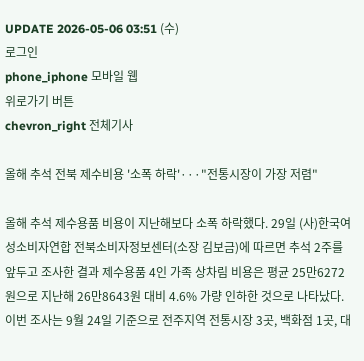UPDATE 2026-05-06 03:51 (수)
로그인
phone_iphone 모바일 웹
위로가기 버튼
chevron_right 전체기사

올해 추석 전북 제수비용 '소폭 하락'···"전통시장이 가장 저렴"

올해 추석 제수용품 비용이 지난해보다 소폭 하락했다. 29일 (사)한국여성소비자연합 전북소비자정보센터(소장 김보금)에 따르면 추석 2주를 앞두고 조사한 결과 제수용품 4인 가족 상차림 비용은 평균 25만6272원으로 지난해 26만8643원 대비 4.6% 가량 인하한 것으로 나타났다. 이번 조사는 9월 24일 기준으로 전주지역 전통시장 3곳, 백화점 1곳, 대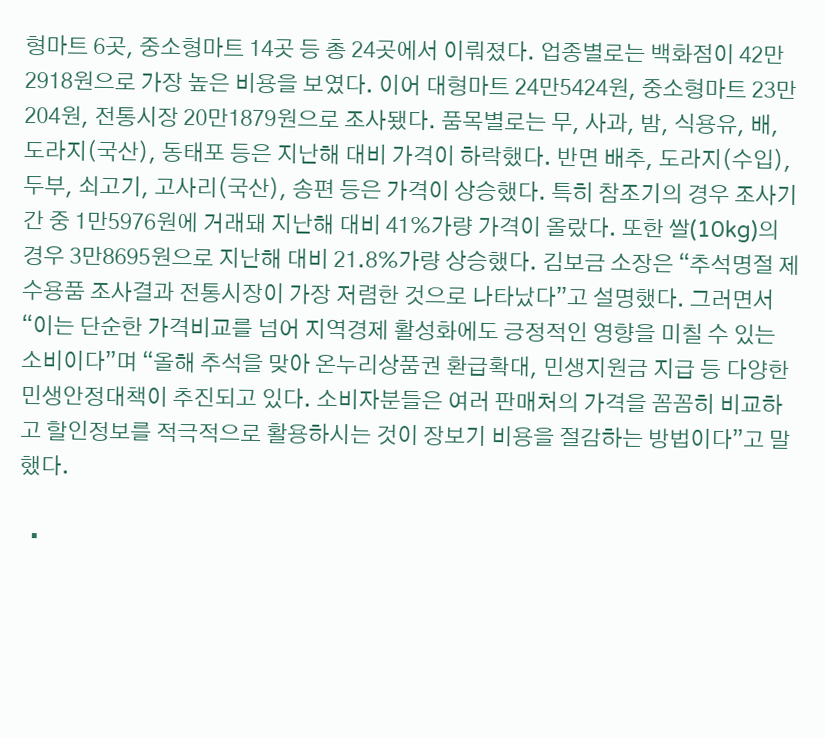형마트 6곳, 중소형마트 14곳 등 총 24곳에서 이뤄졌다. 업종별로는 백화점이 42만2918원으로 가장 높은 비용을 보였다. 이어 대형마트 24만5424원, 중소형마트 23만204원, 전통시장 20만1879원으로 조사됐다. 품목별로는 무, 사과, 밤, 식용유, 배, 도라지(국산), 동태포 등은 지난해 대비 가격이 하락했다. 반면 배추, 도라지(수입), 두부, 쇠고기, 고사리(국산), 송편 등은 가격이 상승했다. 특히 참조기의 경우 조사기간 중 1만5976원에 거래돼 지난해 대비 41%가량 가격이 올랐다. 또한 쌀(10kg)의 경우 3만8695원으로 지난해 대비 21.8%가량 상승했다. 김보금 소장은 “추석명절 제수용품 조사결과 전통시장이 가장 저렴한 것으로 나타났다”고 설명했다. 그러면서 “이는 단순한 가격비교를 넘어 지역경제 활성화에도 긍정적인 영향을 미칠 수 있는 소비이다”며 “올해 추석을 맞아 온누리상품권 환급확대, 민생지원금 지급 등 다양한 민생안정대책이 추진되고 있다. 소비자분들은 여러 판매처의 가격을 꼼꼼히 비교하고 할인정보를 적극적으로 활용하시는 것이 장보기 비용을 절감하는 방법이다”고 말했다.

  •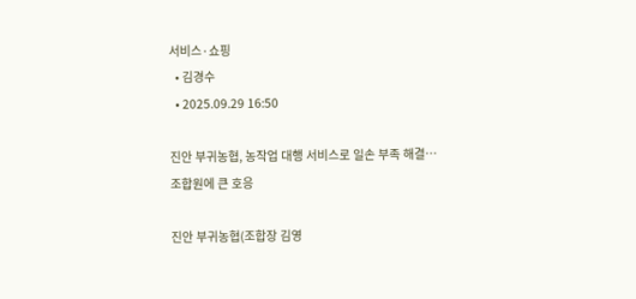서비스·쇼핑
  • 김경수
  • 2025.09.29 16:50

진안 부귀농협, 농작업 대행 서비스로 일손 부족 해결…조합원에 큰 호응

진안 부귀농협(조합장 김영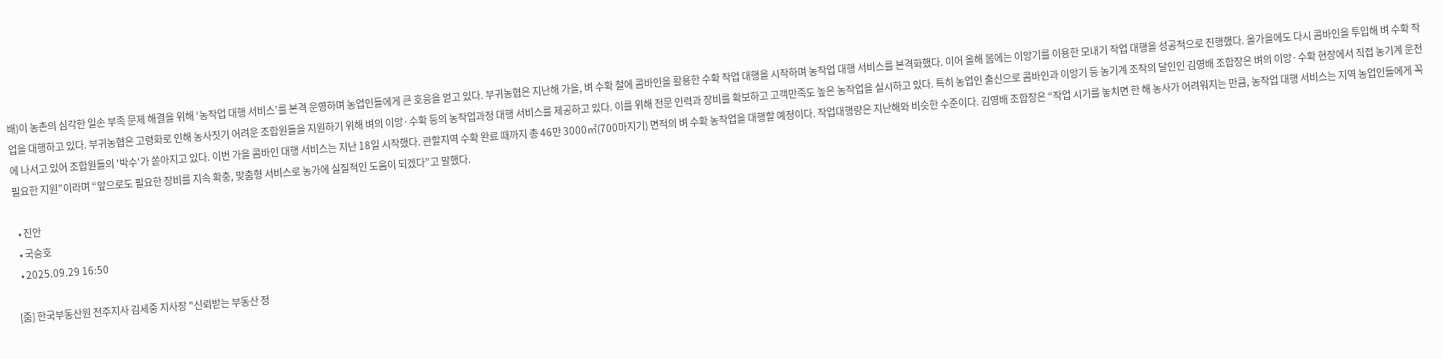배)이 농촌의 심각한 일손 부족 문제 해결을 위해 ‘농작업 대행 서비스’를 본격 운영하며 농업인들에게 큰 호응을 얻고 있다. 부귀농협은 지난해 가을, 벼 수확 철에 콤바인을 활용한 수확 작업 대행을 시작하며 농작업 대행 서비스를 본격화했다. 이어 올해 봄에는 이앙기를 이용한 모내기 작업 대행을 성공적으로 진행했다. 올가을에도 다시 콤바인을 투입해 벼 수확 작업을 대행하고 있다. 부귀농협은 고령화로 인해 농사짓기 어려운 조합원들을 지원하기 위해 벼의 이앙·수확 등의 농작업과정 대행 서비스를 제공하고 있다. 이를 위해 전문 인력과 장비를 확보하고 고객만족도 높은 농작업을 실시하고 있다. 특히 농업인 출신으로 콤바인과 이앙기 등 농기계 조작의 달인인 김영배 조합장은 벼의 이앙·수확 현장에서 직접 농기계 운전에 나서고 있어 조합원들의 '박수'가 쏟아지고 있다. 이번 가을 콤바인 대행 서비스는 지난 18일 시작했다. 관할지역 수확 완료 때까지 총 46만 3000㎡(700마지기) 면적의 벼 수확 농작업을 대행할 예정이다. 작업대행량은 지난해와 비슷한 수준이다. 김영배 조합장은 “작업 시기를 놓치면 한 해 농사가 어려워지는 만큼, 농작업 대행 서비스는 지역 농업인들에게 꼭 필요한 지원”이라며 “앞으로도 필요한 장비를 지속 확충, 맞춤형 서비스로 농가에 실질적인 도움이 되겠다”고 말했다.

  • 진안
  • 국승호
  • 2025.09.29 16:50

[줌] 한국부동산원 전주지사 김세중 지사장 "신뢰받는 부동산 정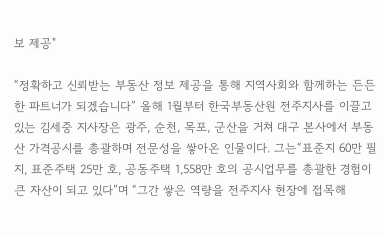보 제공"

“정확하고 신뢰받는 부동산 정보 제공을 통해 지역사회와 함께하는 든든한 파트너가 되겠습니다” 올해 1월부터 한국부동산원 전주지사를 이끌고 있는 김세중 지사장은 광주, 순천, 목포, 군산을 거쳐 대구 본사에서 부동산 가격공시를 총괄하며 전문성을 쌓아온 인물이다. 그는“표준지 60만 필지, 표준주택 25만 호, 공동주택 1,558만 호의 공시업무를 총괄한 경험이 큰 자산이 되고 있다”며 “그간 쌓은 역량을 전주지사 현장에 접목해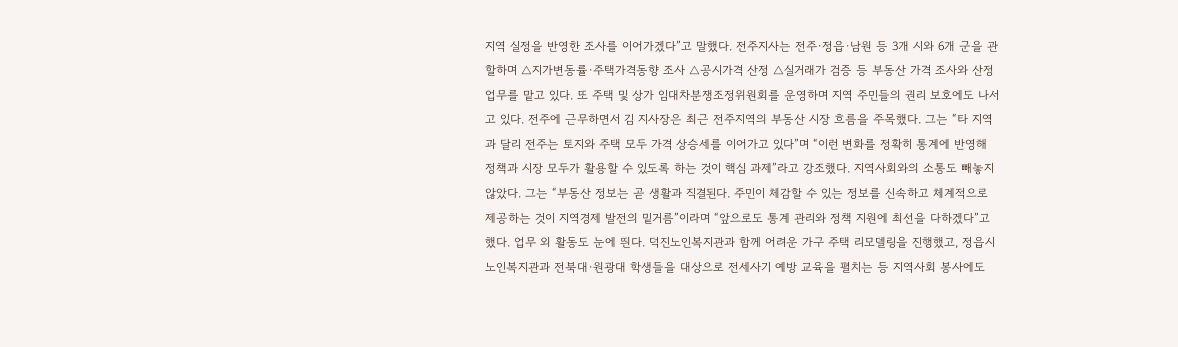지역 실정을 반영한 조사를 이어가겠다”고 말했다. 전주지사는 전주·정읍·남원 등 3개 시와 6개 군을 관할하며 △지가변동률·주택가격동향 조사 △공시가격 산정 △실거래가 검증 등 부동산 가격 조사와 산정업무를 맡고 있다. 또 주택 및 상가 임대차분쟁조정위원회를 운영하며 지역 주민들의 권리 보호에도 나서고 있다. 전주에 근무하면서 김 지사장은 최근 전주지역의 부동산 시장 흐름을 주목했다. 그는 “타 지역과 달리 전주는 토지와 주택 모두 가격 상승세를 이어가고 있다”며 “이런 변화를 정확히 통계에 반영해 정책과 시장 모두가 활용할 수 있도록 하는 것이 핵심 과제”라고 강조했다. 지역사회와의 소통도 빼놓지 않았다. 그는 “부동산 정보는 곧 생활과 직결된다. 주민이 체감할 수 있는 정보를 신속하고 체계적으로 제공하는 것이 지역경제 발전의 밑거름”이라며 “앞으로도 통계 관리와 정책 지원에 최선을 다하겠다”고 했다. 업무 외 활동도 눈에 띈다. 덕진노인복지관과 함께 어려운 가구 주택 리모델링을 진행했고, 정읍시노인복지관과 전북대·원광대 학생들을 대상으로 전세사기 예방 교육을 펼치는 등 지역사회 봉사에도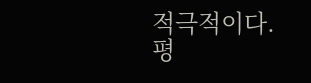적극적이다. 평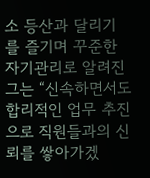소 등산과 달리기를 즐기며 꾸준한 자기관리로 알려진 그는 “신속하면서도 합리적인 업무 추진으로 직원들과의 신뢰를 쌓아가겠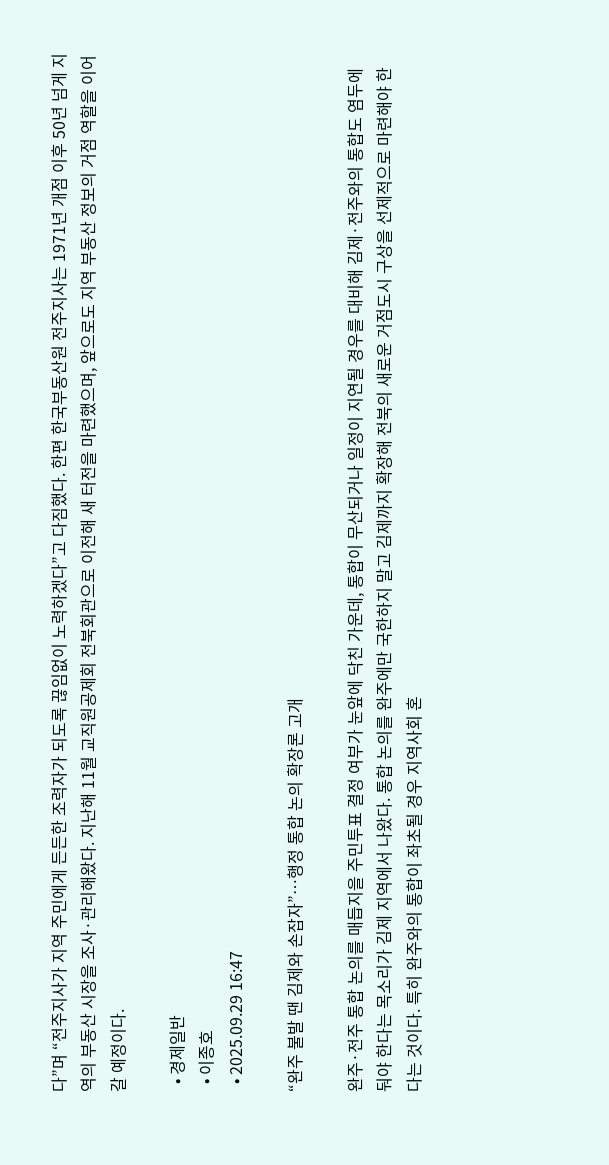다”며 “전주지사가 지역 주민에게 든든한 조력자가 되도록 끊임없이 노력하겠다”고 다짐했다. 한편 한국부동산원 전주지사는 1971년 개점 이후 50년 넘게 지역의 부동산 시장을 조사·관리해왔다. 지난해 11월 교직원공제회 전북회관으로 이전해 새 터전을 마련했으며, 앞으로도 지역 부동산 정보의 거점 역할을 이어갈 예정이다.

  • 경제일반
  • 이종호
  • 2025.09.29 16:47

“완주 불발 땐 김제와 손잡자”…행정 통합 논의 확장론 고개

완주·전주 통합 논의를 매듭지을 주민투표 결정 여부가 눈앞에 닥친 가운데, 통합이 무산되거나 일정이 지연될 경우를 대비해 김제·전주와의 통합도 염두에 둬야 한다는 목소리가 김제 지역에서 나왔다. 통합 논의를 완주에만 국한하지 말고 김제까지 확장해 전북의 새로운 거점도시 구상을 선제적으로 마련해야 한다는 것이다. 특히 완주와의 통합이 좌초될 경우 지역사회 혼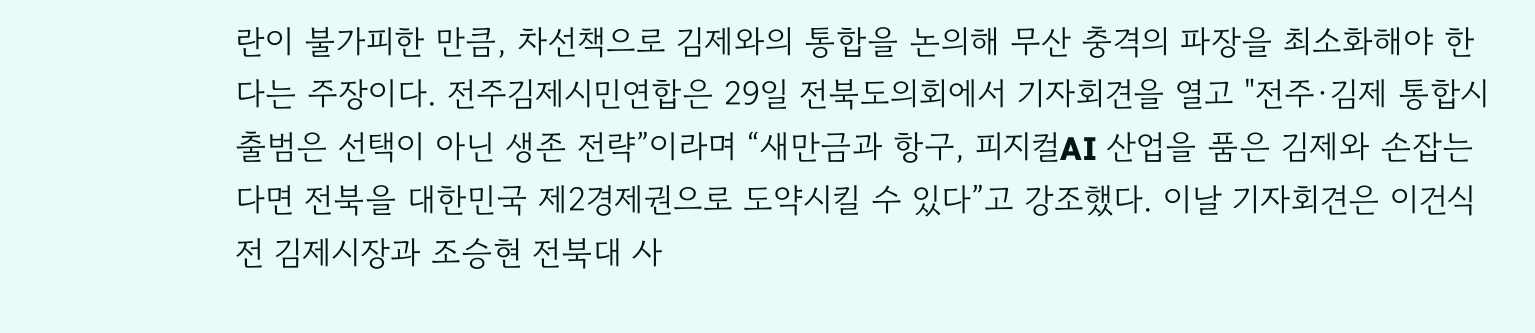란이 불가피한 만큼, 차선책으로 김제와의 통합을 논의해 무산 충격의 파장을 최소화해야 한다는 주장이다. 전주김제시민연합은 29일 전북도의회에서 기자회견을 열고 "전주·김제 통합시 출범은 선택이 아닌 생존 전략”이라며 “새만금과 항구, 피지컬AI 산업을 품은 김제와 손잡는다면 전북을 대한민국 제2경제권으로 도약시킬 수 있다”고 강조했다. 이날 기자회견은 이건식 전 김제시장과 조승현 전북대 사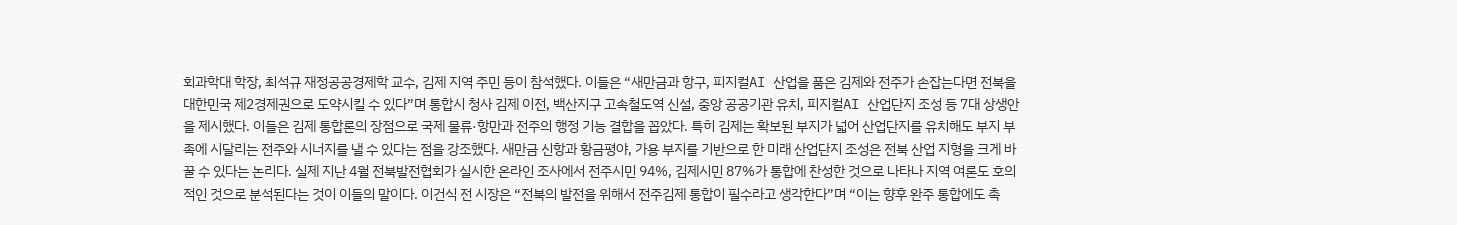회과학대 학장, 최석규 재정공공경제학 교수, 김제 지역 주민 등이 참석했다. 이들은 “새만금과 항구, 피지컬AI 산업을 품은 김제와 전주가 손잡는다면 전북을 대한민국 제2경제권으로 도약시킬 수 있다”며 통합시 청사 김제 이전, 백산지구 고속철도역 신설, 중앙 공공기관 유치, 피지컬AI 산업단지 조성 등 7대 상생안을 제시했다. 이들은 김제 통합론의 장점으로 국제 물류·항만과 전주의 행정 기능 결합을 꼽았다. 특히 김제는 확보된 부지가 넓어 산업단지를 유치해도 부지 부족에 시달리는 전주와 시너지를 낼 수 있다는 점을 강조했다. 새만금 신항과 황금평야, 가용 부지를 기반으로 한 미래 산업단지 조성은 전북 산업 지형을 크게 바꿀 수 있다는 논리다. 실제 지난 4월 전북발전협회가 실시한 온라인 조사에서 전주시민 94%, 김제시민 87%가 통합에 찬성한 것으로 나타나 지역 여론도 호의적인 것으로 분석된다는 것이 이들의 말이다. 이건식 전 시장은 “전북의 발전을 위해서 전주김제 통합이 필수라고 생각한다”며 “이는 향후 완주 통합에도 촉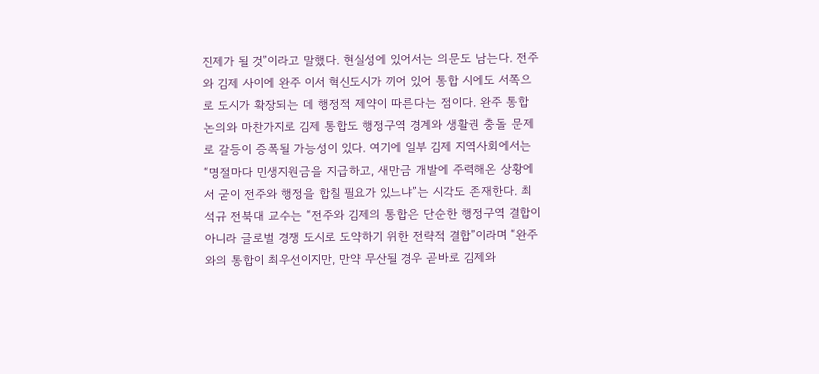진제가 될 것”이라고 말했다. 현실성에 있어서는 의문도 남는다. 전주와 김제 사이에 완주 이서 혁신도시가 끼어 있어 통합 시에도 서쪽으로 도시가 확장되는 데 행정적 제약이 따른다는 점이다. 완주 통합 논의와 마찬가지로 김제 통합도 행정구역 경계와 생활권 충돌 문제로 갈등이 증폭될 가능성이 있다. 여기에 일부 김제 지역사회에서는 “명절마다 민생지원금을 지급하고, 새만금 개발에 주력해온 상황에서 굳이 전주와 행정을 합칠 필요가 있느냐”는 시각도 존재한다. 최석규 전북대 교수는 “전주와 김제의 통합은 단순한 행정구역 결합이 아니라 글로벌 경쟁 도시로 도약하기 위한 전략적 결합”이라며 “완주와의 통합이 최우선이지만, 만약 무산될 경우 곧바로 김제와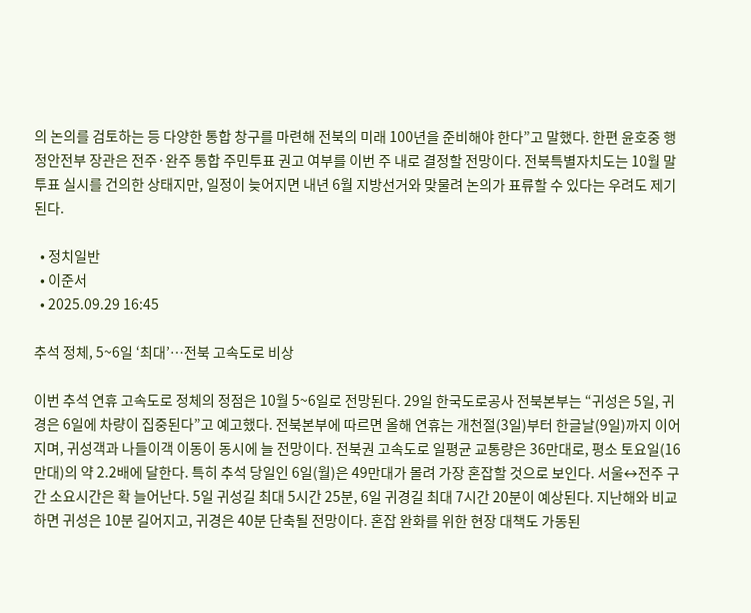의 논의를 검토하는 등 다양한 통합 창구를 마련해 전북의 미래 100년을 준비해야 한다”고 말했다. 한편 윤호중 행정안전부 장관은 전주·완주 통합 주민투표 권고 여부를 이번 주 내로 결정할 전망이다. 전북특별자치도는 10월 말 투표 실시를 건의한 상태지만, 일정이 늦어지면 내년 6월 지방선거와 맞물려 논의가 표류할 수 있다는 우려도 제기된다.

  • 정치일반
  • 이준서
  • 2025.09.29 16:45

추석 정체, 5~6일 ‘최대’…전북 고속도로 비상

이번 추석 연휴 고속도로 정체의 정점은 10월 5~6일로 전망된다. 29일 한국도로공사 전북본부는 “귀성은 5일, 귀경은 6일에 차량이 집중된다”고 예고했다. 전북본부에 따르면 올해 연휴는 개천절(3일)부터 한글날(9일)까지 이어지며, 귀성객과 나들이객 이동이 동시에 늘 전망이다. 전북권 고속도로 일평균 교통량은 36만대로, 평소 토요일(16만대)의 약 2.2배에 달한다. 특히 추석 당일인 6일(월)은 49만대가 몰려 가장 혼잡할 것으로 보인다. 서울↔전주 구간 소요시간은 확 늘어난다. 5일 귀성길 최대 5시간 25분, 6일 귀경길 최대 7시간 20분이 예상된다. 지난해와 비교하면 귀성은 10분 길어지고, 귀경은 40분 단축될 전망이다. 혼잡 완화를 위한 현장 대책도 가동된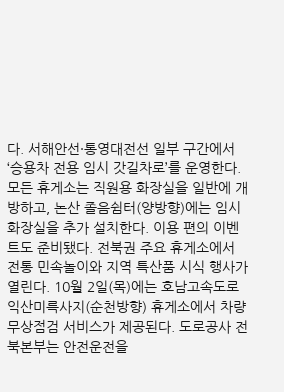다. 서해안선·통영대전선 일부 구간에서 ‘승용차 전용 임시 갓길차로’를 운영한다. 모든 휴게소는 직원용 화장실을 일반에 개방하고, 논산 졸음쉼터(양방향)에는 임시 화장실을 추가 설치한다. 이용 편의 이벤트도 준비됐다. 전북권 주요 휴게소에서 전통 민속놀이와 지역 특산품 시식 행사가 열린다. 10월 2일(목)에는 호남고속도로 익산미륵사지(순천방향) 휴게소에서 차량 무상점검 서비스가 제공된다. 도로공사 전북본부는 안전운전을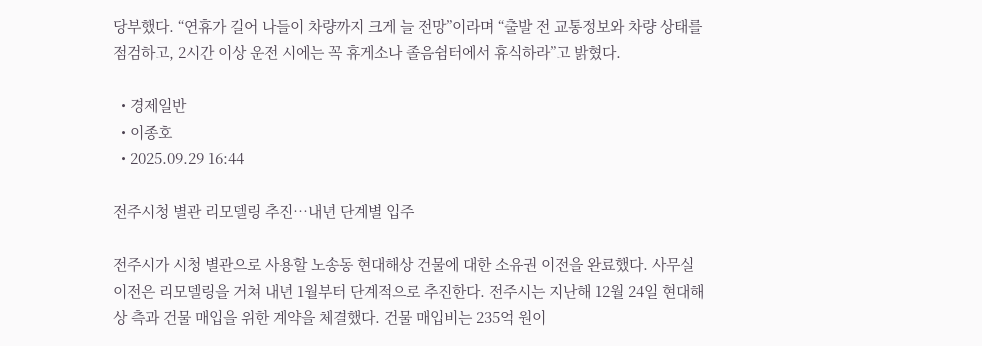당부했다. “연휴가 길어 나들이 차량까지 크게 늘 전망”이라며 “출발 전 교통정보와 차량 상태를 점검하고, 2시간 이상 운전 시에는 꼭 휴게소나 졸음쉼터에서 휴식하라”고 밝혔다.

  • 경제일반
  • 이종호
  • 2025.09.29 16:44

전주시청 별관 리모델링 추진⋯내년 단계별 입주

전주시가 시청 별관으로 사용할 노송동 현대해상 건물에 대한 소유권 이전을 완료했다. 사무실 이전은 리모델링을 거쳐 내년 1월부터 단계적으로 추진한다. 전주시는 지난해 12월 24일 현대해상 측과 건물 매입을 위한 계약을 체결했다. 건물 매입비는 235억 원이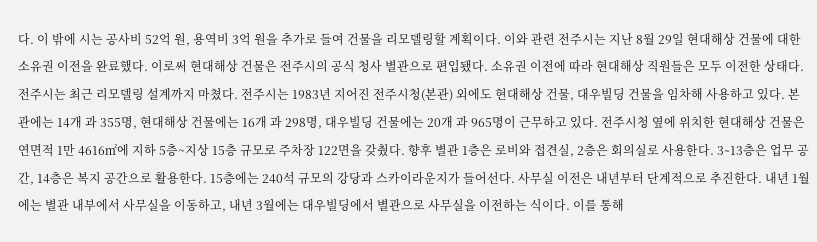다. 이 밖에 시는 공사비 52억 원, 용역비 3억 원을 추가로 들여 건물을 리모델링할 계획이다. 이와 관련 전주시는 지난 8월 29일 현대해상 건물에 대한 소유권 이전을 완료했다. 이로써 현대해상 건물은 전주시의 공식 청사 별관으로 편입됐다. 소유권 이전에 따라 현대해상 직원들은 모두 이전한 상태다. 전주시는 최근 리모델링 설계까지 마쳤다. 전주시는 1983년 지어진 전주시청(본관) 외에도 현대해상 건물, 대우빌딩 건물을 임차해 사용하고 있다. 본관에는 14개 과 355명, 현대해상 건물에는 16개 과 298명, 대우빌딩 건물에는 20개 과 965명이 근무하고 있다. 전주시청 옆에 위치한 현대해상 건물은 연면적 1만 4616㎡에 지하 5층~지상 15층 규모로 주차장 122면을 갖췄다. 향후 별관 1층은 로비와 접견실, 2층은 회의실로 사용한다. 3∼13층은 업무 공간, 14층은 복지 공간으로 활용한다. 15층에는 240석 규모의 강당과 스카이라운지가 들어선다. 사무실 이전은 내년부터 단계적으로 추진한다. 내년 1월에는 별관 내부에서 사무실을 이동하고, 내년 3월에는 대우빌딩에서 별관으로 사무실을 이전하는 식이다. 이를 통해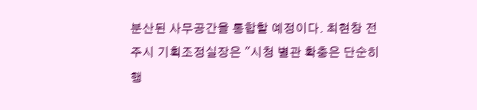분산된 사무공간을 통합할 예정이다. 최현창 전주시 기획조정실장은 "시청 별관 확충은 단순히 행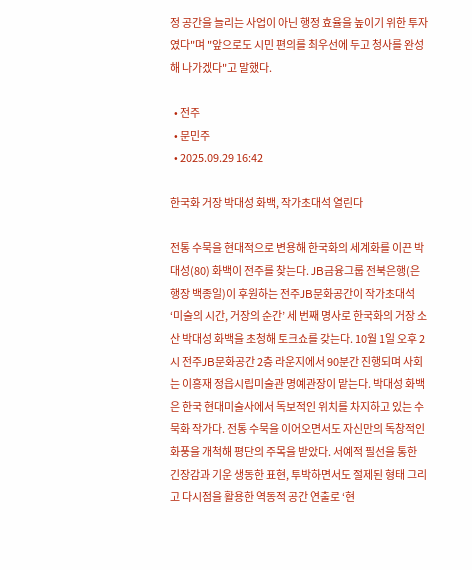정 공간을 늘리는 사업이 아닌 행정 효율을 높이기 위한 투자였다"며 "앞으로도 시민 편의를 최우선에 두고 청사를 완성해 나가겠다"고 말했다.

  • 전주
  • 문민주
  • 2025.09.29 16:42

한국화 거장 박대성 화백, 작가초대석 열린다

전통 수묵을 현대적으로 변용해 한국화의 세계화를 이끈 박대성(80) 화백이 전주를 찾는다. JB금융그룹 전북은행(은행장 백종일)이 후원하는 전주JB문화공간이 작가초대석 ‘미술의 시간, 거장의 순간’ 세 번째 명사로 한국화의 거장 소산 박대성 화백을 초청해 토크쇼를 갖는다. 10월 1일 오후 2시 전주JB문화공간 2층 라운지에서 90분간 진행되며 사회는 이흥재 정읍시립미술관 명예관장이 맡는다. 박대성 화백은 한국 현대미술사에서 독보적인 위치를 차지하고 있는 수묵화 작가다. 전통 수묵을 이어오면서도 자신만의 독창적인 화풍을 개척해 평단의 주목을 받았다. 서예적 필선을 통한 긴장감과 기운 생동한 표현, 투박하면서도 절제된 형태 그리고 다시점을 활용한 역동적 공간 연출로 ‘현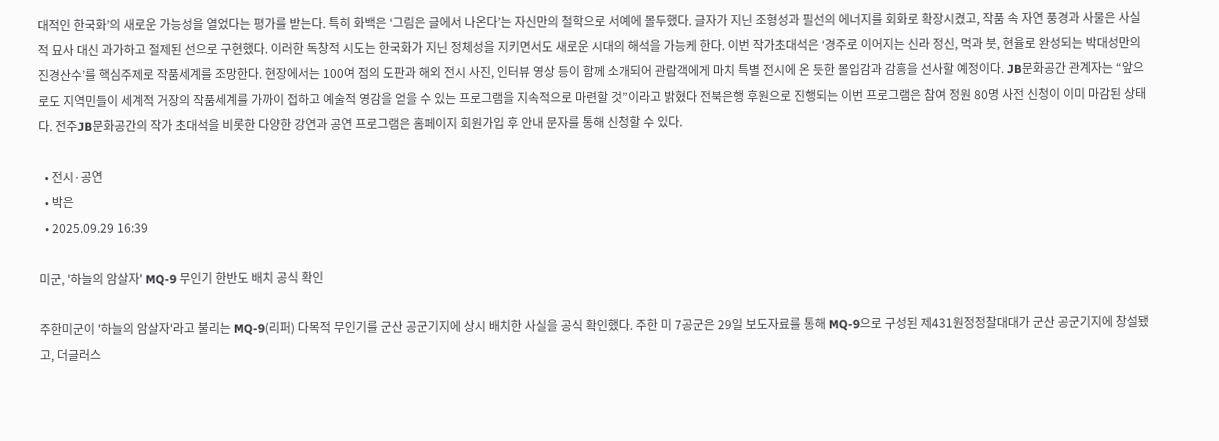대적인 한국화’의 새로운 가능성을 열었다는 평가를 받는다. 특히 화백은 ‘그림은 글에서 나온다’는 자신만의 철학으로 서예에 몰두했다. 글자가 지닌 조형성과 필선의 에너지를 회화로 확장시켰고, 작품 속 자연 풍경과 사물은 사실적 묘사 대신 과가하고 절제된 선으로 구현했다. 이러한 독창적 시도는 한국화가 지닌 정체성을 지키면서도 새로운 시대의 해석을 가능케 한다. 이번 작가초대석은 ‘경주로 이어지는 신라 정신, 먹과 붓, 현율로 완성되는 박대성만의 진경산수’를 핵심주제로 작품세계를 조망한다. 현장에서는 100여 점의 도판과 해외 전시 사진, 인터뷰 영상 등이 함께 소개되어 관람객에게 마치 특별 전시에 온 듯한 몰입감과 감흥을 선사할 예정이다. JB문화공간 관계자는 “앞으로도 지역민들이 세계적 거장의 작품세계를 가까이 접하고 예술적 영감을 얻을 수 있는 프로그램을 지속적으로 마련할 것”이라고 밝혔다 전북은행 후원으로 진행되는 이번 프로그램은 참여 정원 80명 사전 신청이 이미 마감된 상태다. 전주JB문화공간의 작가 초대석을 비롯한 다양한 강연과 공연 프로그램은 홈페이지 회원가입 후 안내 문자를 통해 신청할 수 있다.

  • 전시·공연
  • 박은
  • 2025.09.29 16:39

미군, '하늘의 암살자' MQ-9 무인기 한반도 배치 공식 확인

주한미군이 '하늘의 암살자'라고 불리는 MQ-9(리퍼) 다목적 무인기를 군산 공군기지에 상시 배치한 사실을 공식 확인했다. 주한 미 7공군은 29일 보도자료를 통해 MQ-9으로 구성된 제431원정정찰대대가 군산 공군기지에 창설됐고, 더글러스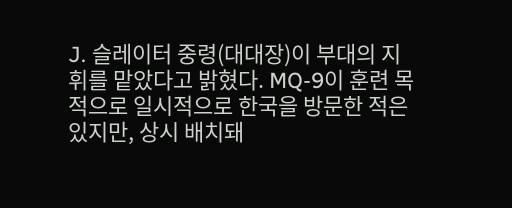J. 슬레이터 중령(대대장)이 부대의 지휘를 맡았다고 밝혔다. MQ-9이 훈련 목적으로 일시적으로 한국을 방문한 적은 있지만, 상시 배치돼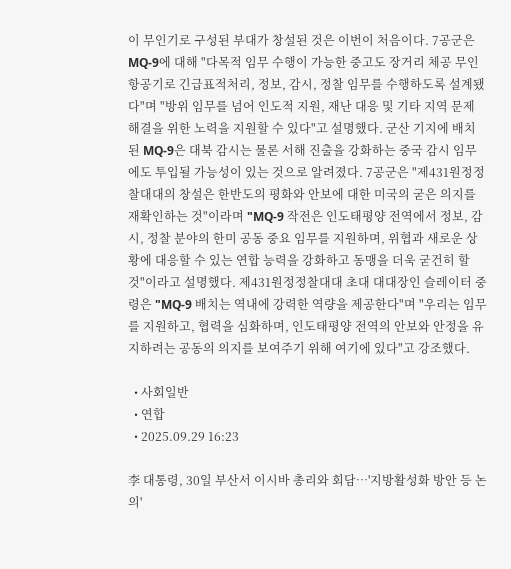이 무인기로 구성된 부대가 창설된 것은 이번이 처음이다. 7공군은 MQ-9에 대해 "다목적 임무 수행이 가능한 중고도 장거리 체공 무인 항공기로 긴급표적처리, 정보, 감시, 정찰 임무를 수행하도록 설계됐다"며 "방위 임무를 넘어 인도적 지원, 재난 대응 및 기타 지역 문제 해결을 위한 노력을 지원할 수 있다"고 설명했다. 군산 기지에 배치된 MQ-9은 대북 감시는 물론 서해 진출을 강화하는 중국 감시 임무에도 투입될 가능성이 있는 것으로 알려졌다. 7공군은 "제431원정정찰대대의 창설은 한반도의 평화와 안보에 대한 미국의 굳은 의지를 재확인하는 것"이라며 "MQ-9 작전은 인도태평양 전역에서 정보, 감시, 정찰 분야의 한미 공동 중요 임무를 지원하며, 위협과 새로운 상황에 대응할 수 있는 연합 능력을 강화하고 동맹을 더욱 굳건히 할 것"이라고 설명했다. 제431원정정찰대대 초대 대대장인 슬레이터 중령은 "MQ-9 배치는 역내에 강력한 역량을 제공한다"며 "우리는 임무를 지원하고, 협력을 심화하며, 인도태평양 전역의 안보와 안정을 유지하려는 공동의 의지를 보여주기 위해 여기에 있다"고 강조했다.

  • 사회일반
  • 연합
  • 2025.09.29 16:23

李 대통령, 30일 부산서 이시바 총리와 회담…'지방활성화 방안 등 논의'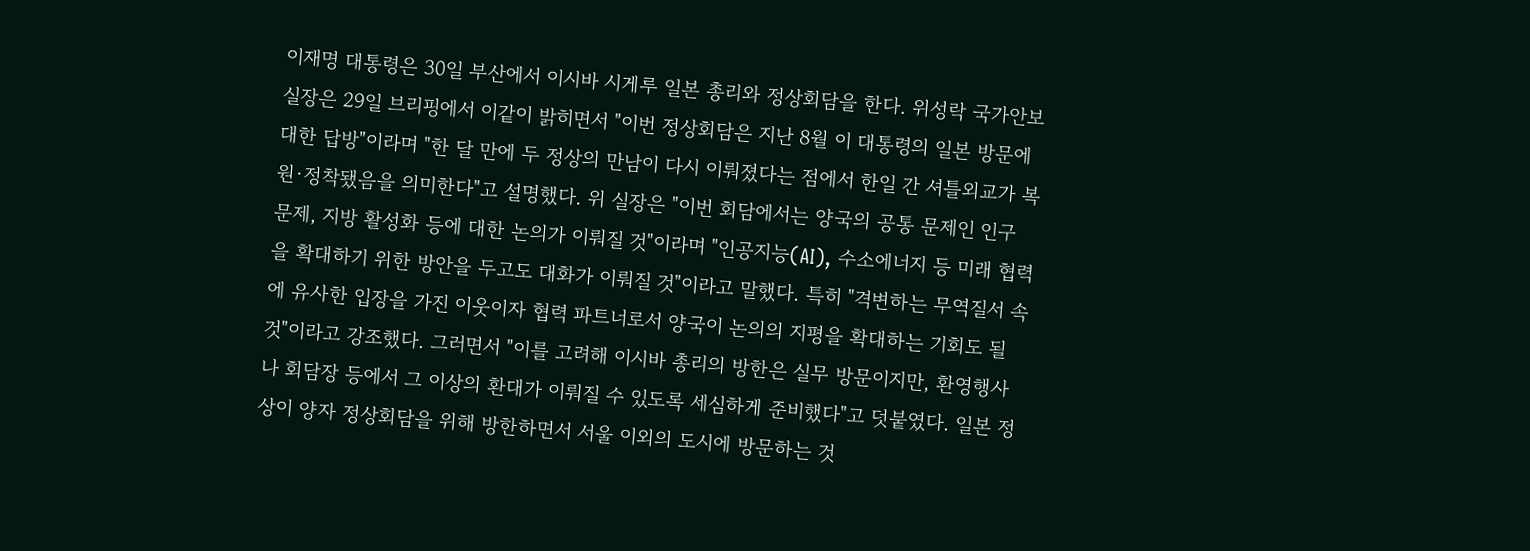이재명 대통령은 30일 부산에서 이시바 시게루 일본 총리와 정상회담을 한다. 위성락 국가안보실장은 29일 브리핑에서 이같이 밝히면서 "이번 정상회담은 지난 8월 이 대통령의 일본 방문에 대한 답방"이라며 "한 달 만에 두 정상의 만남이 다시 이뤄졌다는 점에서 한일 간 셔틀외교가 복원·정착됐음을 의미한다"고 설명했다. 위 실장은 "이번 회담에서는 양국의 공통 문제인 인구 문제, 지방 활성화 등에 대한 논의가 이뤄질 것"이라며 "인공지능(AI), 수소에너지 등 미래 협력을 확대하기 위한 방안을 두고도 대화가 이뤄질 것"이라고 말했다. 특히 "격변하는 무역질서 속에 유사한 입장을 가진 이웃이자 협력 파트너로서 양국이 논의의 지평을 확대하는 기회도 될 것"이라고 강조했다. 그러면서 "이를 고려해 이시바 총리의 방한은 실무 방문이지만, 환영행사나 회담장 등에서 그 이상의 환대가 이뤄질 수 있도록 세심하게 준비했다"고 덧붙였다. 일본 정상이 양자 정상회담을 위해 방한하면서 서울 이외의 도시에 방문하는 것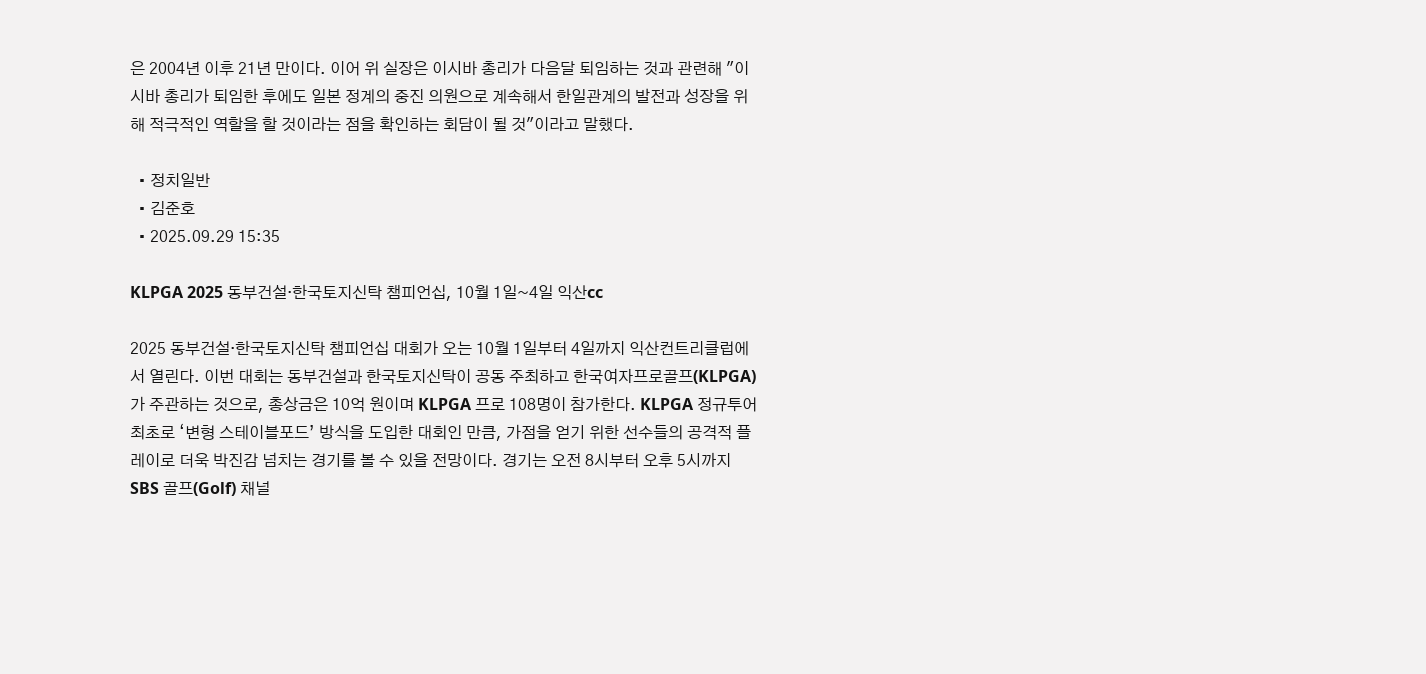은 2004년 이후 21년 만이다. 이어 위 실장은 이시바 총리가 다음달 퇴임하는 것과 관련해 "이시바 총리가 퇴임한 후에도 일본 정계의 중진 의원으로 계속해서 한일관계의 발전과 성장을 위해 적극적인 역할을 할 것이라는 점을 확인하는 회담이 될 것"이라고 말했다.

  • 정치일반
  • 김준호
  • 2025.09.29 15:35

KLPGA 2025 동부건설·한국토지신탁 챔피언십, 10월 1일~4일 익산cc

2025 동부건설·한국토지신탁 챔피언십 대회가 오는 10월 1일부터 4일까지 익산컨트리클럽에서 열린다. 이번 대회는 동부건설과 한국토지신탁이 공동 주최하고 한국여자프로골프(KLPGA)가 주관하는 것으로, 총상금은 10억 원이며 KLPGA 프로 108명이 참가한다. KLPGA 정규투어 최초로 ‘변형 스테이블포드’ 방식을 도입한 대회인 만큼, 가점을 얻기 위한 선수들의 공격적 플레이로 더욱 박진감 넘치는 경기를 볼 수 있을 전망이다. 경기는 오전 8시부터 오후 5시까지 SBS 골프(Golf) 채널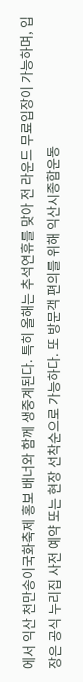에서 익산 천만송이국화축제 홍보 배너와 함께 생중계된다. 특히 올해는 추석연휴를 맞아 전 라운드 무료입장이 가능하며, 입장은 공식 누리집 사전 예약 또는 현장 선착순으로 가능하다. 또 방문객 편의를 위해 익산시종합운동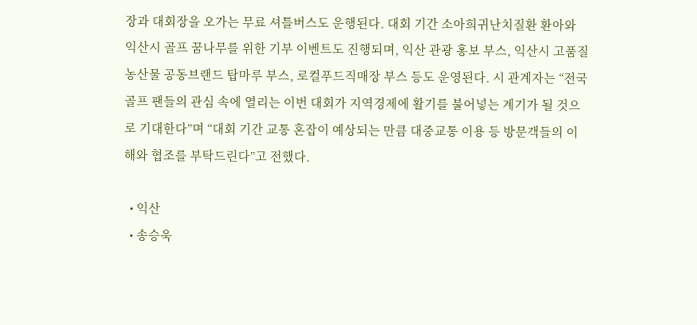장과 대회장을 오가는 무료 셔틀버스도 운행된다. 대회 기간 소아희귀난치질환 환아와 익산시 골프 꿈나무를 위한 기부 이벤트도 진행되며, 익산 관광 홍보 부스, 익산시 고품질 농산물 공동브랜드 탑마루 부스, 로컬푸드직매장 부스 등도 운영된다. 시 관계자는 “전국 골프 팬들의 관심 속에 열리는 이번 대회가 지역경제에 활기를 불어넣는 계기가 될 것으로 기대한다”며 “대회 기간 교통 혼잡이 예상되는 만큼 대중교통 이용 등 방문객들의 이해와 협조를 부탁드린다”고 전했다.

  • 익산
  • 송승욱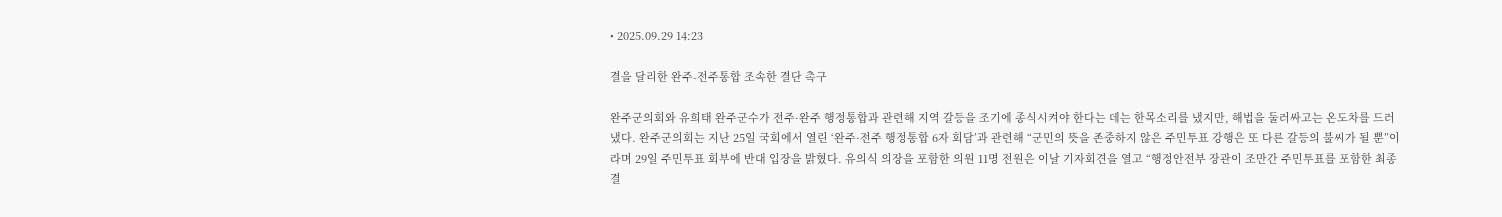• 2025.09.29 14:23

결을 달리한 완주-전주통합 조속한 결단 촉구

완주군의회와 유희태 완주군수가 전주·완주 행정통합과 관련해 지역 갈등을 조기에 종식시켜야 한다는 데는 한목소리를 냈지만, 해법을 둘러싸고는 온도차를 드러냈다. 완주군의회는 지난 25일 국회에서 열린 ‘완주·전주 행정통합 6자 회담’과 관련해 “군민의 뜻을 존중하지 않은 주민투표 강행은 또 다른 갈등의 불씨가 될 뿐”이라며 29일 주민투표 회부에 반대 입장을 밝혔다. 유의식 의장을 포함한 의원 11명 전원은 이날 기자회견을 열고 “행정안전부 장관이 조만간 주민투표를 포함한 최종 결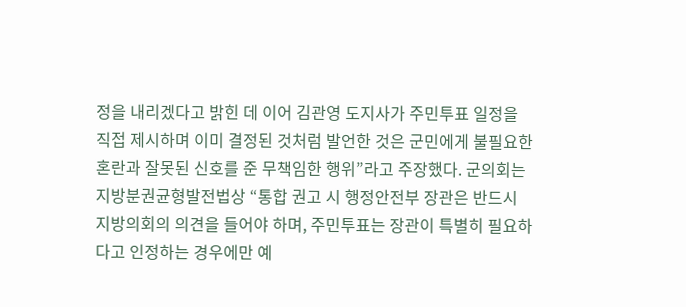정을 내리겠다고 밝힌 데 이어 김관영 도지사가 주민투표 일정을 직접 제시하며 이미 결정된 것처럼 발언한 것은 군민에게 불필요한 혼란과 잘못된 신호를 준 무책임한 행위”라고 주장했다. 군의회는 지방분권균형발전법상 “통합 권고 시 행정안전부 장관은 반드시 지방의회의 의견을 들어야 하며, 주민투표는 장관이 특별히 필요하다고 인정하는 경우에만 예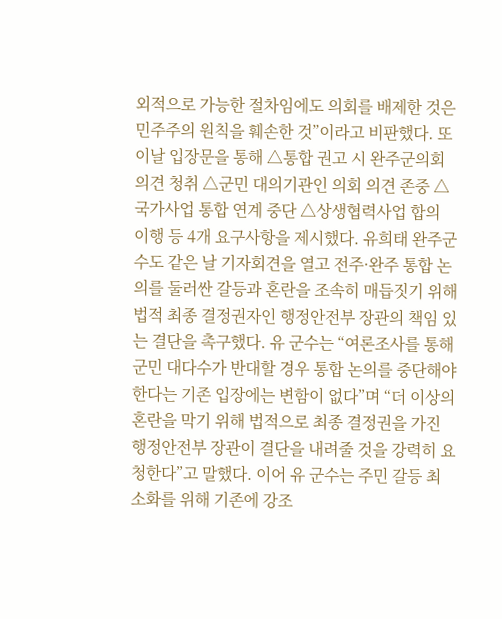외적으로 가능한 절차임에도 의회를 배제한 것은 민주주의 원칙을 훼손한 것”이라고 비판했다. 또 이날 입장문을 통해 △통합 권고 시 완주군의회 의견 청취 △군민 대의기관인 의회 의견 존중 △국가사업 통합 연계 중단 △상생협력사업 합의 이행 등 4개 요구사항을 제시했다. 유희태 완주군수도 같은 날 기자회견을 열고 전주·완주 통합 논의를 둘러싼 갈등과 혼란을 조속히 매듭짓기 위해 법적 최종 결정권자인 행정안전부 장관의 책임 있는 결단을 촉구했다. 유 군수는 “여론조사를 통해 군민 대다수가 반대할 경우 통합 논의를 중단해야 한다는 기존 입장에는 변함이 없다”며 “더 이상의 혼란을 막기 위해 법적으로 최종 결정권을 가진 행정안전부 장관이 결단을 내려줄 것을 강력히 요청한다”고 말했다. 이어 유 군수는 주민 갈등 최소화를 위해 기존에 강조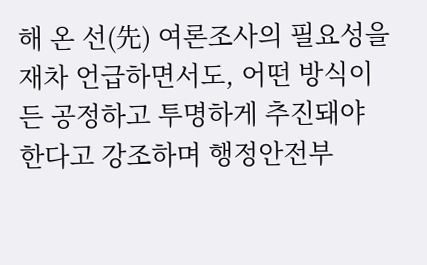해 온 선(先) 여론조사의 필요성을 재차 언급하면서도, 어떤 방식이든 공정하고 투명하게 추진돼야 한다고 강조하며 행정안전부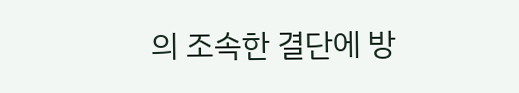의 조속한 결단에 방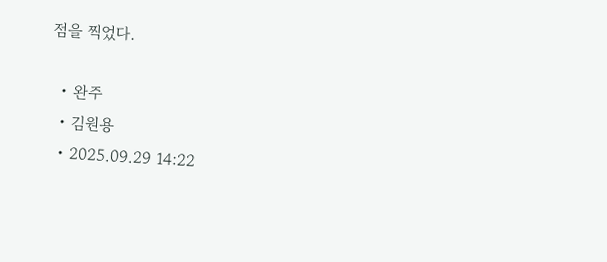점을 찍었다.

  • 완주
  • 김원용
  • 2025.09.29 14:22